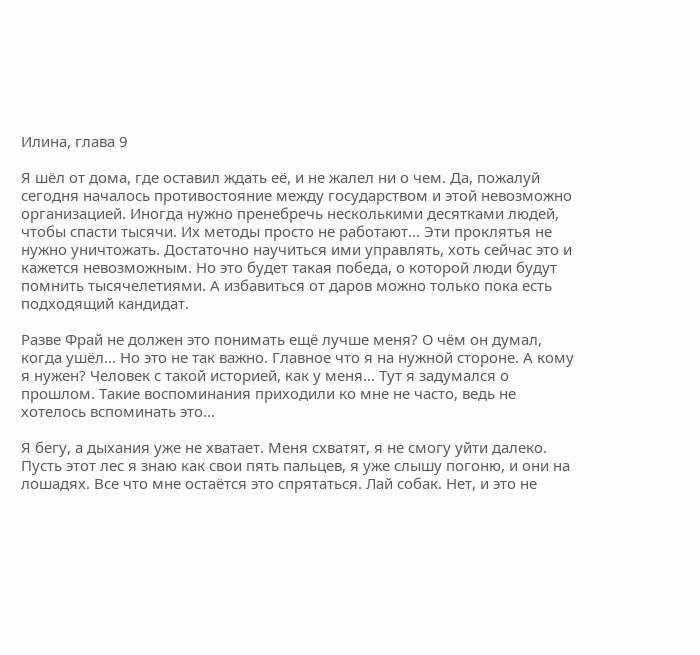Илина, глава 9

Я шёл от дома, где оставил ждать её, и не жалел ни о чем. Да, пожалуй сегодня началось противостояние между государством и этой невозможно организацией. Иногда нужно пренебречь несколькими десятками людей, чтобы спасти тысячи. Их методы просто не работают... Эти проклятья не нужно уничтожать. Достаточно научиться ими управлять, хоть сейчас это и кажется невозможным. Но это будет такая победа, о которой люди будут помнить тысячелетиями. А избавиться от даров можно только пока есть подходящий кандидат.

Разве Фрай не должен это понимать ещё лучше меня? О чём он думал, когда ушёл... Но это не так важно. Главное что я на нужной стороне. А кому я нужен? Человек с такой историей, как у меня... Тут я задумался о прошлом. Такие воспоминания приходили ко мне не часто, ведь не хотелось вспоминать это...

Я бегу, а дыхания уже не хватает. Меня схватят, я не смогу уйти далеко. Пусть этот лес я знаю как свои пять пальцев, я уже слышу погоню, и они на лошадях. Все что мне остаётся это спрятаться. Лай собак. Нет, и это не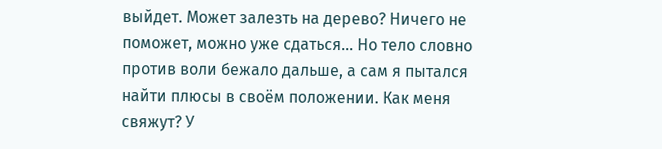выйдет. Может залезть на дерево? Ничего не поможет, можно уже сдаться... Но тело словно против воли бежало дальше, а сам я пытался найти плюсы в своём положении. Как меня свяжут? У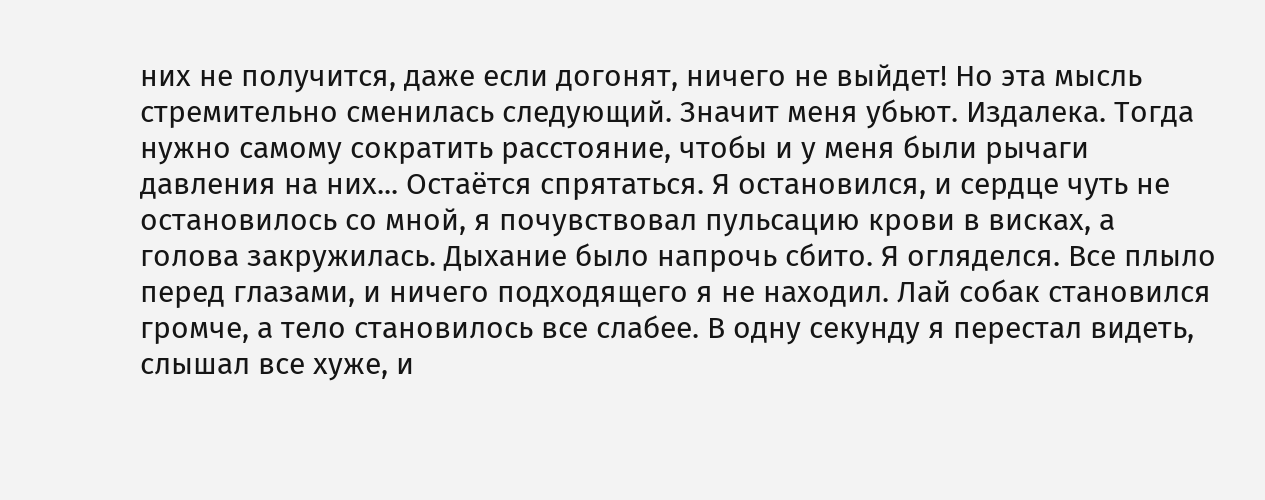них не получится, даже если догонят, ничего не выйдет! Но эта мысль стремительно сменилась следующий. Значит меня убьют. Издалека. Тогда нужно самому сократить расстояние, чтобы и у меня были рычаги давления на них... Остаётся спрятаться. Я остановился, и сердце чуть не остановилось со мной, я почувствовал пульсацию крови в висках, а голова закружилась. Дыхание было напрочь сбито. Я огляделся. Все плыло перед глазами, и ничего подходящего я не находил. Лай собак становился громче, а тело становилось все слабее. В одну секунду я перестал видеть, слышал все хуже, и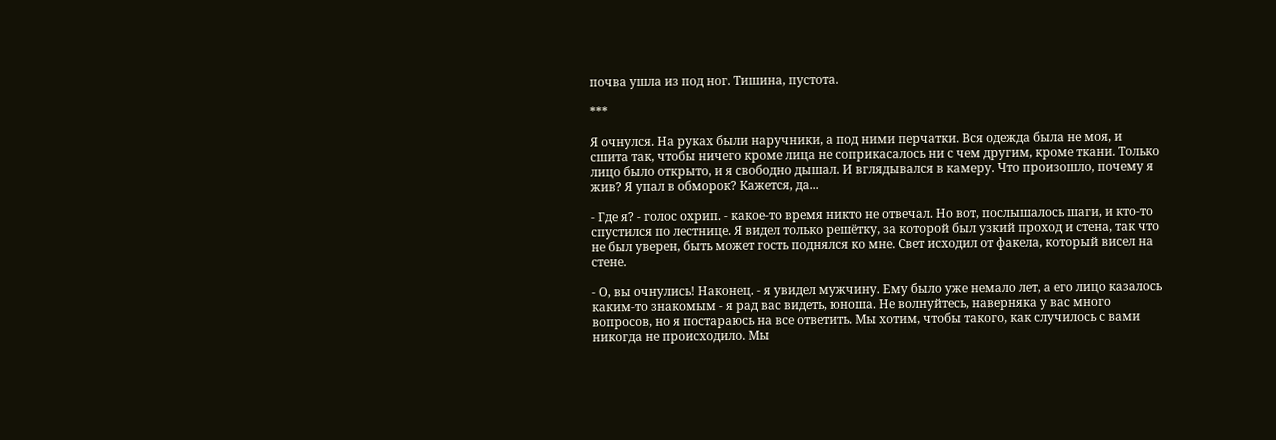почва ушла из под ног. Тишина, пустота.

***

Я очнулся. На руках были наручники, а под ними перчатки. Вся одежда была не моя, и сшита так, чтобы ничего кроме лица не соприкасалось ни с чем другим, кроме ткани. Только лицо было открыто, и я свободно дышал. И вглядывался в камеру. Что произошло, почему я жив? Я упал в обморок? Кажется, да...

- Где я? - голос охрип. - какое-то время никто не отвечал. Но вот, послышалось шаги, и кто-то спустился по лестнице. Я видел только решётку, за которой был узкий проход и стена, так что не был уверен, быть может гость поднялся ко мне. Свет исходил от факела, который висел на стене.

- О, вы очнулись! Наконец. - я увидел мужчину. Ему было уже немало лет, а его лицо казалось каким-то знакомым - я рад вас видеть, юноша. Не волнуйтесь, наверняка у вас много вопросов, но я постараюсь на все ответить. Мы хотим, чтобы такого, как случилось с вами никогда не происходило. Мы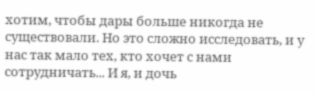хотим, чтобы дары больше никогда не существовали. Но это сложно исследовать, и у нас так мало тех, кто хочет с нами сотрудничать... И я, и дочь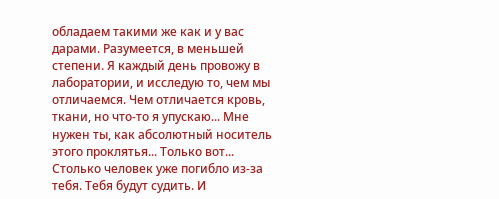обладаем такими же как и у вас дарами. Разумеется, в меньшей степени. Я каждый день провожу в лаборатории, и исследую то, чем мы отличаемся. Чем отличается кровь, ткани, но что-то я упускаю... Мне нужен ты, как абсолютный носитель этого проклятья... Только вот... Столько человек уже погибло из-за тебя. Тебя будут судить. И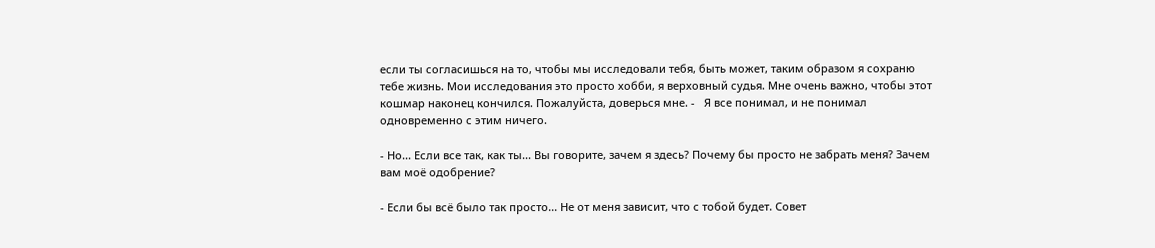если ты согласишься на то, чтобы мы исследовали тебя, быть может, таким образом я сохраню тебе жизнь. Мои исследования это просто хобби, я верховный судья. Мне очень важно, чтобы этот кошмар наконец кончился. Пожалуйста, доверься мне. -   Я все понимал, и не понимал одновременно с этим ничего.

- Но... Если все так, как ты... Вы говорите, зачем я здесь? Почему бы просто не забрать меня? Зачем вам моё одобрение?

- Если бы всё было так просто... Не от меня зависит, что с тобой будет. Совет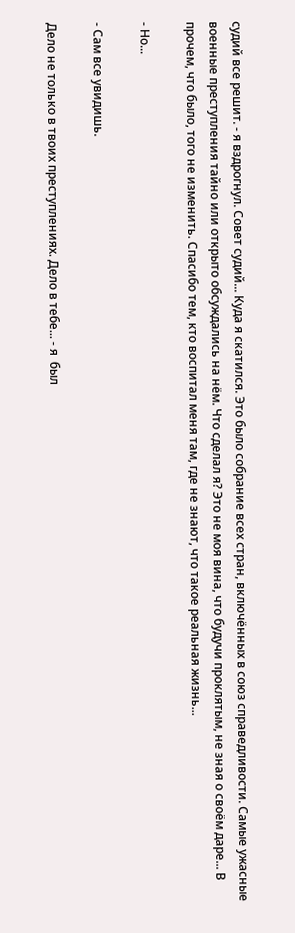судий все решит. - я вздрогнул. Совет судий... Куда я скатился. Это было собрание всех стран, включённых в союз справедливости. Самые ужасные военные преступления тайно или открыто обсуждались на нём. Что сделал я? Это не моя вина, что будучи проклятым, не зная о своём даре... В прочем, что было, того не изменить. Спасибо тем, кто воспитал меня там, где не знают, что такое реальная жизнь...

- Но...

- Сам все увидишь.

Дело не только в твоих преступлениях. Дело в тебе... - я  был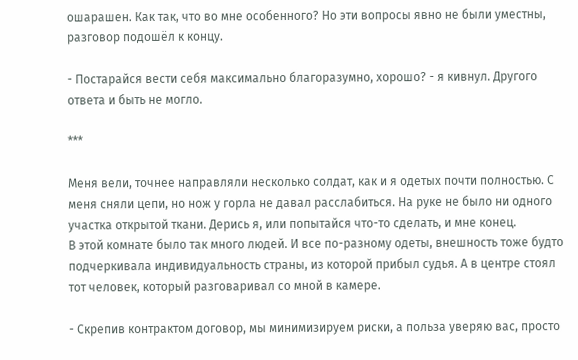ошарашен. Как так, что во мне особенного? Но эти вопросы явно не были уместны, разговор подошёл к концу.

- Постарайся вести себя максимально благоразумно, хорошо? - я кивнул. Другого ответа и быть не могло.

***

Меня вели, точнее направляли несколько солдат, как и я одетых почти полностью. С меня сняли цепи, но нож у горла не давал расслабиться. На руке не было ни одного участка открытой ткани. Дерись я, или попытайся что-то сделать, и мне конец.
В этой комнате было так много людей. И все по-разному одеты, внешность тоже будто подчеркивала индивидуальность страны, из которой прибыл судья. А в центре стоял тот человек, который разговаривал со мной в камере.

- Скрепив контрактом договор, мы минимизируем риски, а польза уверяю вас, просто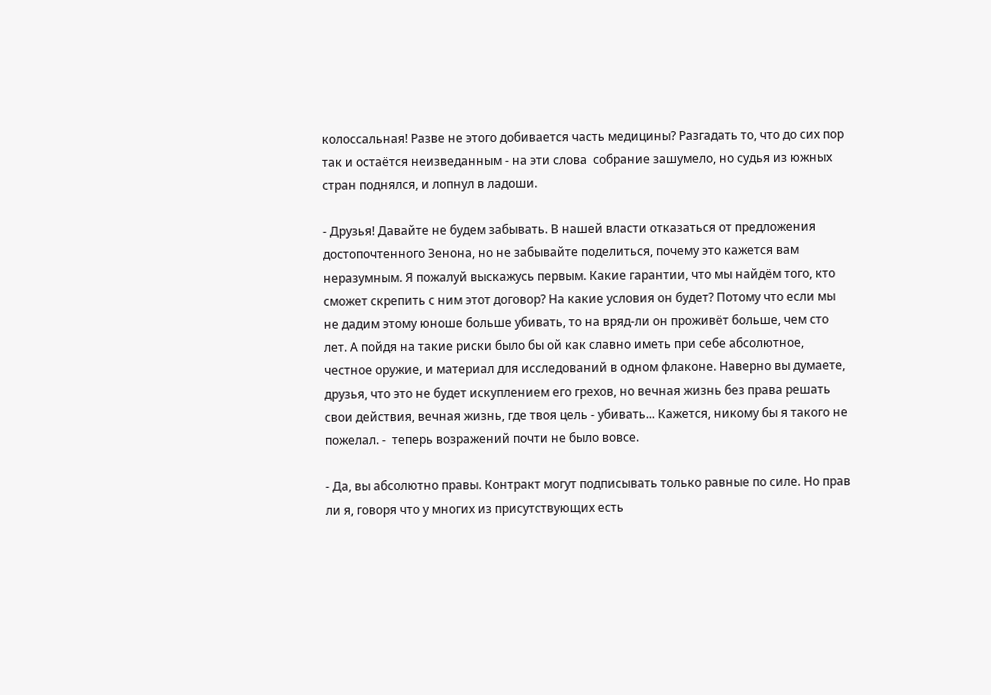колоссальная! Разве не этого добивается часть медицины? Разгадать то, что до сих пор так и остаётся неизведанным - на эти слова  собрание зашумело, но судья из южных стран поднялся, и лопнул в ладоши.

- Друзья! Давайте не будем забывать. В нашей власти отказаться от предложения достопочтенного Зенона, но не забывайте поделиться, почему это кажется вам неразумным. Я пожалуй выскажусь первым. Какие гарантии, что мы найдём того, кто сможет скрепить с ним этот договор? На какие условия он будет? Потому что если мы не дадим этому юноше больше убивать, то на вряд-ли он проживёт больше, чем сто лет. А пойдя на такие риски было бы ой как славно иметь при себе абсолютное, честное оружие, и материал для исследований в одном флаконе. Наверно вы думаете, друзья, что это не будет искуплением его грехов, но вечная жизнь без права решать свои действия, вечная жизнь, где твоя цель - убивать... Кажется, никому бы я такого не пожелал. -  теперь возражений почти не было вовсе.

- Да, вы абсолютно правы. Контракт могут подписывать только равные по силе. Но прав ли я, говоря что у многих из присутствующих есть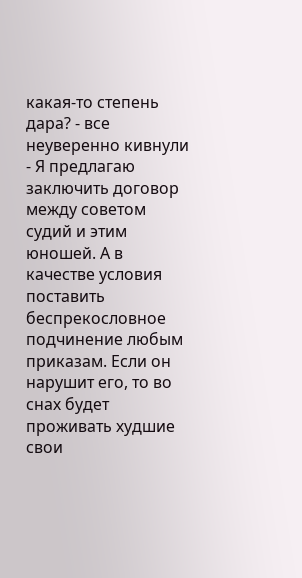какая-то степень дара? - все неуверенно кивнули - Я предлагаю заключить договор между советом судий и этим юношей. А в качестве условия поставить беспрекословное подчинение любым приказам. Если он нарушит его, то во снах будет проживать худшие свои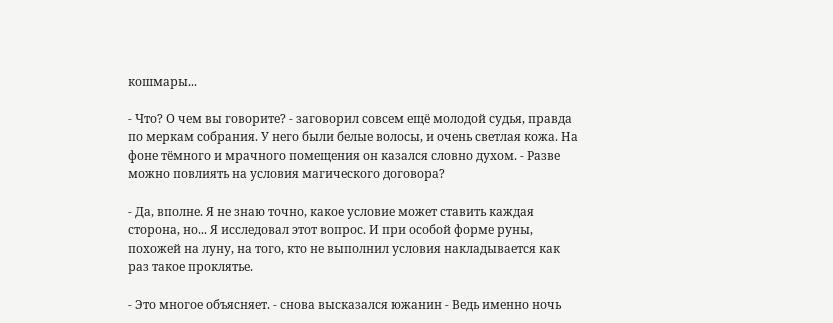кошмары...

- Что? О чем вы говорите? - заговорил совсем ещё молодой судья, правда по меркам собрания. У него были белые волосы, и очень светлая кожа. На фоне тёмного и мрачного помещения он казался словно духом. - Разве можно повлиять на условия магического договора?

- Да, вполне. Я не знаю точно, какое условие может ставить каждая сторона, но... Я исследовал этот вопрос. И при особой форме руны, похожей на луну, на того, кто не выполнил условия накладывается как раз такое проклятье.

- Это многое объясняет. - снова высказался южанин - Ведь именно ночь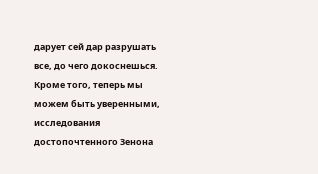дарует сей дар разрушать все, до чего докоснешься. Кроме того, теперь мы можем быть уверенными, исследования достопочтенного Зенона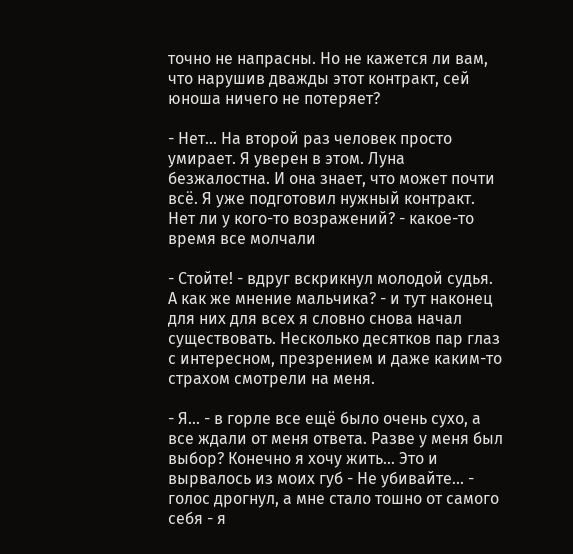точно не напрасны. Но не кажется ли вам, что нарушив дважды этот контракт, сей юноша ничего не потеряет?

- Нет... На второй раз человек просто умирает. Я уверен в этом. Луна безжалостна. И она знает, что может почти всё. Я уже подготовил нужный контракт. Нет ли у кого-то возражений? - какое-то время все молчали

- Стойте! - вдруг вскрикнул молодой судья. А как же мнение мальчика? - и тут наконец для них для всех я словно снова начал существовать. Несколько десятков пар глаз с интересном, презрением и даже каким-то страхом смотрели на меня.

- Я... - в горле все ещё было очень сухо, а все ждали от меня ответа. Разве у меня был выбор? Конечно я хочу жить... Это и вырвалось из моих губ - Не убивайте... - голос дрогнул, а мне стало тошно от самого себя - я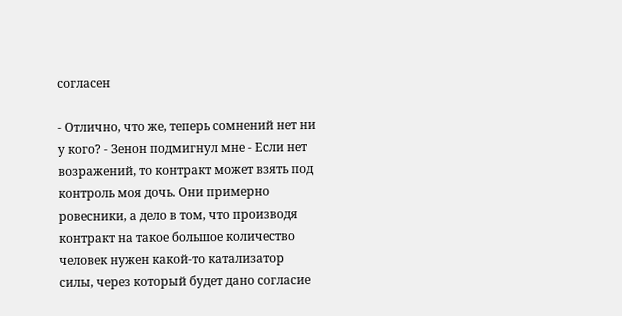согласен

- Отлично, что же, теперь сомнений нет ни у кого? - Зенон подмигнул мне - Если нет возражений, то контракт может взять под контроль моя дочь. Они примерно ровесники, а дело в том, что производя контракт на такое большое количество человек нужен какой-то катализатор силы, через который будет дано согласие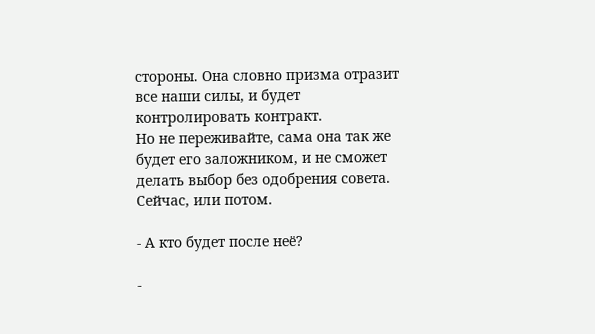стороны. Она словно призма отразит все наши силы, и будет контролировать контракт.
Но не переживайте, сама она так же будет его заложником, и не сможет делать выбор без одобрения совета. Сейчас, или потом.

- А кто будет после неё?

-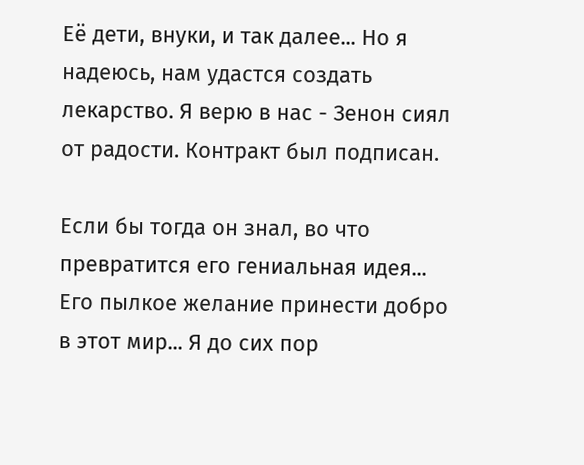Её дети, внуки, и так далее... Но я надеюсь, нам удастся создать лекарство. Я верю в нас - Зенон сиял от радости. Контракт был подписан.

Если бы тогда он знал, во что превратится его гениальная идея... Его пылкое желание принести добро в этот мир... Я до сих пор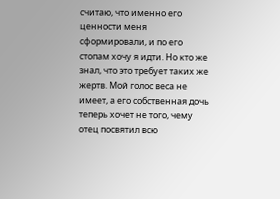считаю, что именно его ценности меня сформировали, и по его стопам хочу я идти. Но кто же знал, что это требует таких же жертв. Мой голос веса не имеет, а его собственная дочь теперь хочет не того, чему отец посвятил всю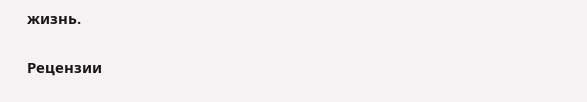жизнь.


Рецензии